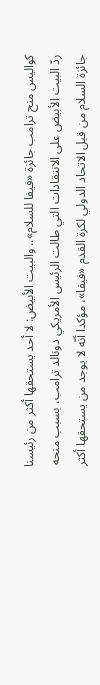كواليس منح ترامب جائزة «فيفا للسلام».. والبيت الأبيض: لا أحد يستحقها أكثر من رئيسنا
ردّ البيت الأبيض على الانتقادات التي طالت الرئيس الأمريكي دونالد ترامب، بسبب منحه جائزة السلام من قبل الاتحاد الدولي لكرة القدم «فيفا»، مؤكدا أنّه لا يوجد من يستحقها أكثر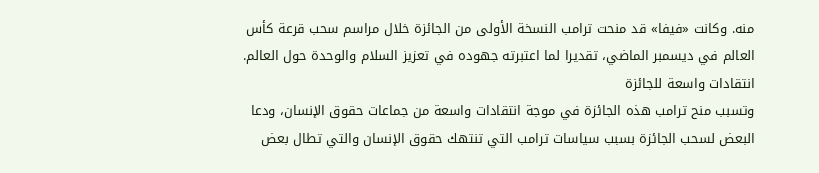منه. وكانت «فيفا» قد منحت ترامب النسخة الأولى من الجائزة خلال مراسم سحب قرعة كأس العالم في ديسمبر الماضي، تقديرا لما اعتبرته جهوده في تعزيز السلام والوحدة حول العالم.
انتقادات واسعة للجائزة
وتسبب منح ترامب هذه الجائزة في موجة انتقادات واسعة من جماعات حقوق الإنسان، ودعا البعض لسحب الجائزة بسبب سياسات ترامب التي تنتهك حقوق الإنسان والتي تطال بعض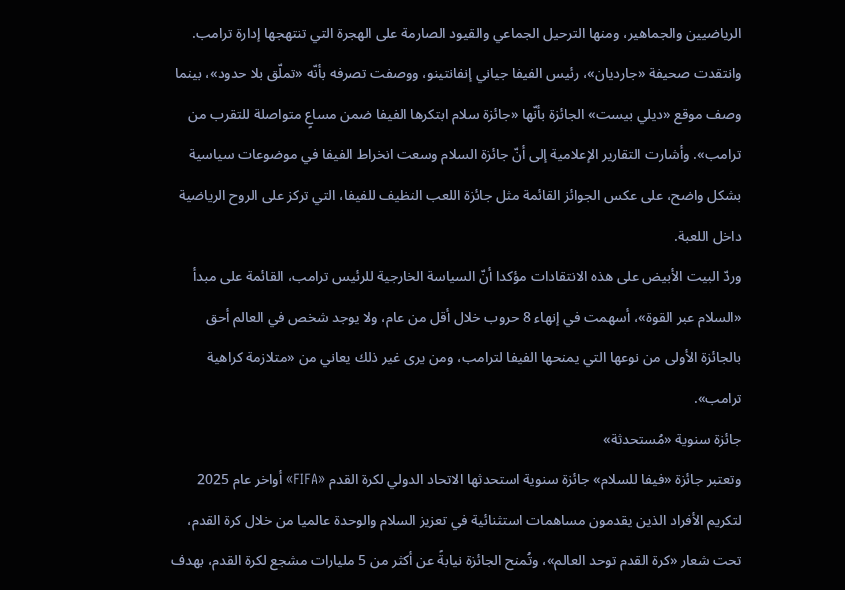الرياضيين والجماهير، ومنها الترحيل الجماعي والقيود الصارمة على الهجرة التي تنتهجها إدارة ترامب. وانتقدت صحيفة «جارديان»، رئيس الفيفا جياني إنفانتينو، ووصفت تصرفه بأنّه «تملّق بلا حدود»، بينما وصف موقع «ديلي بيست» الجائزة بأنّها «جائزة سلام ابتكرها الفيفا ضمن مساعٍ متواصلة للتقرب من ترامب». وأشارت التقارير الإعلامية إلى أنّ جائزة السلام وسعت انخراط الفيفا في موضوعات سياسية بشكل واضح، على عكس الجوائز القائمة مثل جائزة اللعب النظيف للفيفا، التي تركز على الروح الرياضية داخل اللعبة.
وردّ البيت الأبيض على هذه الانتقادات مؤكدا أنّ السياسة الخارجية للرئيس ترامب، القائمة على مبدأ «السلام عبر القوة»، أسهمت في إنهاء 8 حروب خلال أقل من عام، ولا يوجد شخص في العالم أحق بالجائزة الأولى من نوعها التي يمنحها الفيفا لترامب، ومن يرى غير ذلك يعاني من «متلازمة كراهية ترامب».
جائزة سنوية «مُستحدثة»
وتعتبر جائزة «فيفا للسلام» جائزة سنوية استحدثها الاتحاد الدولي لكرة القدم «FIFA» أواخر عام 2025 لتكريم الأفراد الذين يقدمون مساهمات استثنائية في تعزيز السلام والوحدة عالميا من خلال كرة القدم، تحت شعار «كرة القدم توحد العالم»، وتُمنح الجائزة نيابةً عن أكثر من 5 مليارات مشجع لكرة القدم، بهدف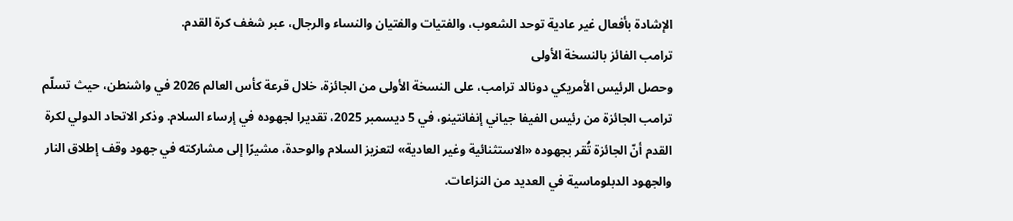الإشادة بأفعال غير عادية توحد الشعوب، والفتيات والفتيان والنساء والرجال، عبر شغف كرة القدم.
ترامب الفائز بالنسخة الأولى
وحصل الرئيس الأمريكي دونالد ترامب، على النسخة الأولى من الجائزة، خلال قرعة كأس العالم 2026 في واشنطن، حيث تسلّم ترامب الجائزة من رئيس الفيفا جياني إنفانتينو، في 5 ديسمبر 2025، تقديرا لجهوده في إرساء السلام. وذكر الاتحاد الدولي لكرة القدم أنّ الجائزة تُقر بجهوده «الاستثنائية وغير العادية» لتعزيز السلام والوحدة، مشيرًا إلى مشاركته في جهود وقف إطلاق النار والجهود الدبلوماسية في العديد من النزاعات.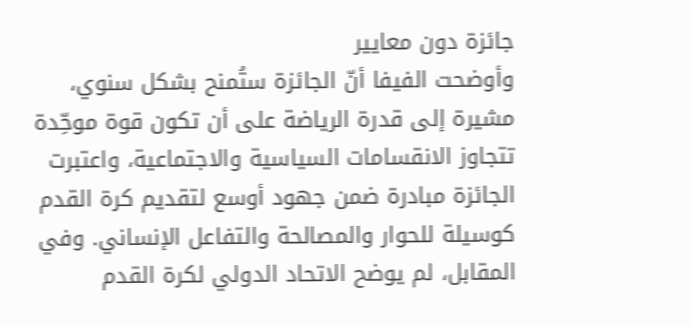جائزة دون معايير
وأوضحت الفيفا أنّ الجائزة ستُمنح بشكل سنوي، مشيرة إلى قدرة الرياضة على أن تكون قوة موحِّدة تتجاوز الانقسامات السياسية والاجتماعية، واعتبرت الجائزة مبادرة ضمن جهود أوسع لتقديم كرة القدم كوسيلة للحوار والمصالحة والتفاعل الإنساني. وفي المقابل، لم يوضح الاتحاد الدولي لكرة القدم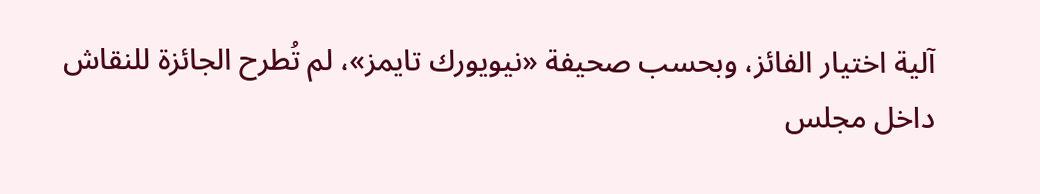آلية اختيار الفائز، وبحسب صحيفة «نيويورك تايمز»، لم تُطرح الجائزة للنقاش داخل مجلس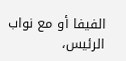الفيفا أو مع نواب الرئيس،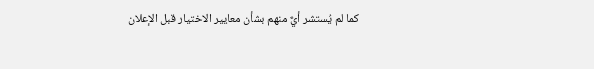كما لم يُستشر أيٌّ منهم بشأن معايير الاختيار قبل الإعلان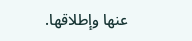عنها وإطلاقها.